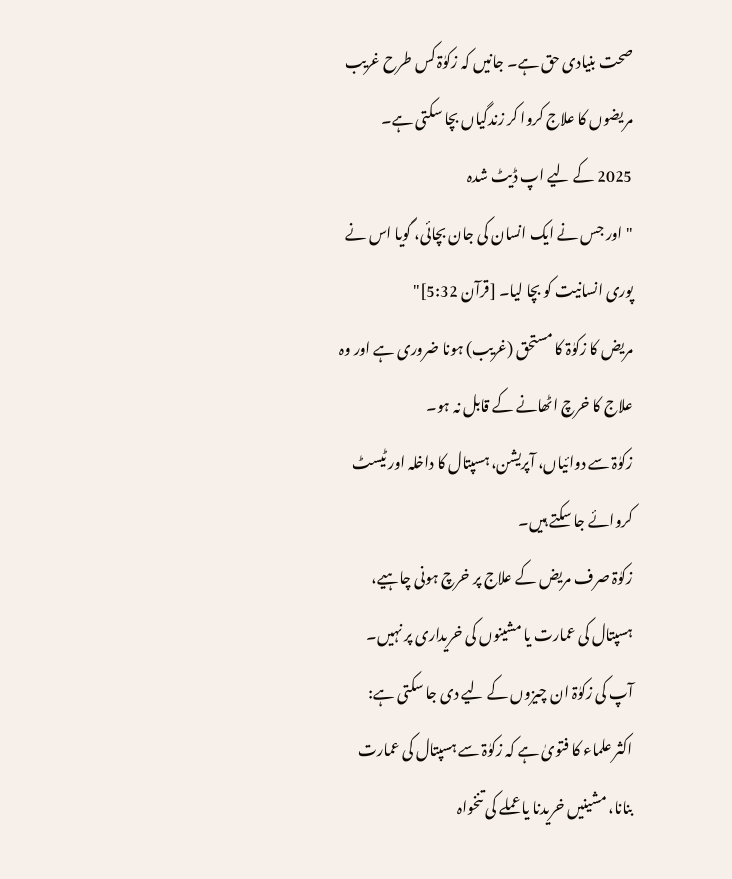صحت بنیادی حق ہے۔ جانیں کہ زکوٰۃ کس طرح غریب مریضوں کا علاج کروا کر زندگیاں بچا سکتی ہے۔
2025 کے لیے اپ ڈیٹ شدہ
"اور جس نے ایک انسان کی جان بچائی، گویا اس نے پوری انسانیت کو بچا لیا۔ [قرآن 5:32]"
مریض کا زکوٰۃ کا مستحق (غریب) ہونا ضروری ہے اور وہ علاج کا خرچ اٹھانے کے قابل نہ ہو۔
زکوٰۃ سے دوائیاں، آپریشن، ہسپتال کا داخلہ اور ٹیسٹ کروائے جا سکتے ہیں۔
زکوٰۃ صرف مریض کے علاج پر خرچ ہونی چاہیے، ہسپتال کی عمارت یا مشینوں کی خریداری پر نہیں۔
آپ کی زکوٰۃ ان چیزوں کے لیے دی جا سکتی ہے:
اکثر علماء کا فتویٰ ہے کہ زکوٰۃ سے ہسپتال کی عمارت بنانا، مشینیں خریدنا یا عملے کی تنخواہ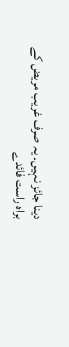دینا جائز نہیں۔ یہ صرف غریب مریض کے براہ راست فائدے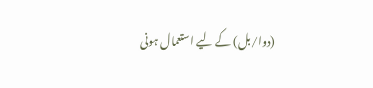(دوا/بل) کے لیے استعمال ہونی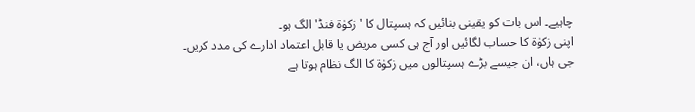چاہیے۔ اس بات کو یقینی بنائیں کہ ہسپتال کا 'زکوٰۃ فنڈ' الگ ہو۔
اپنی زکوٰۃ کا حساب لگائیں اور آج ہی کسی مریض یا قابل اعتماد ادارے کی مدد کریں۔
جی ہاں، ان جیسے بڑے ہسپتالوں میں زکوٰۃ کا الگ نظام ہوتا ہے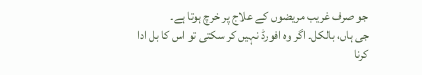جو صرف غریب مریضوں کے علاج پر خرچ ہوتا ہے۔
جی ہاں، بالکل۔ اگر وہ افورڈ نہیں کر سکتی تو اس کا بل ادا کرنا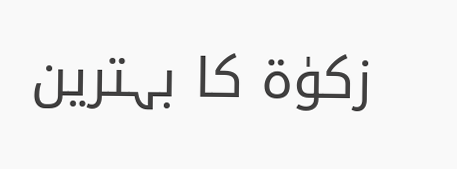زکوٰۃ کا بہترین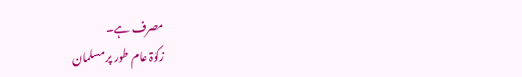مصرف ہے۔
زکوٰۃ عام طور پر مسلمان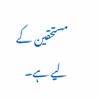مستحقین کے لیے ہے۔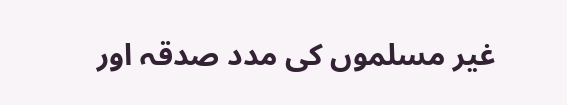غیر مسلموں کی مدد صدقہ اور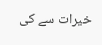خیرات سے کی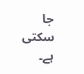جا سکتی ہے۔